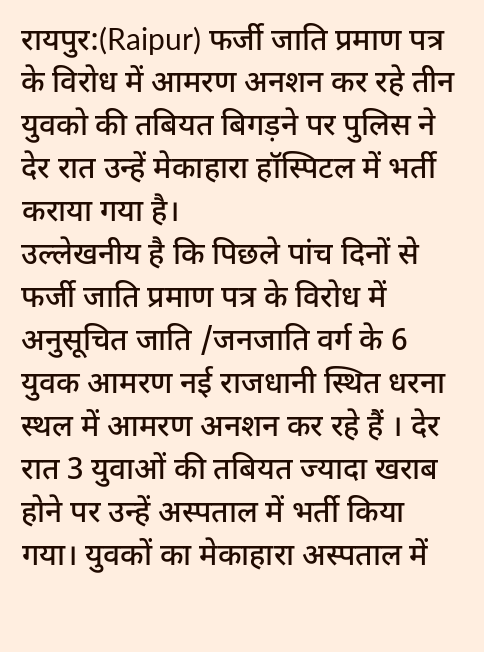रायपुर:(Raipur) फर्जी जाति प्रमाण पत्र के विरोध में आमरण अनशन कर रहे तीन युवको की तबियत बिगड़ने पर पुलिस ने देर रात उन्हें मेकाहारा हॉस्पिटल में भर्ती कराया गया है।
उल्लेखनीय है कि पिछले पांच दिनों से फर्जी जाति प्रमाण पत्र के विरोध में अनुसूचित जाति /जनजाति वर्ग के 6 युवक आमरण नई राजधानी स्थित धरना स्थल में आमरण अनशन कर रहे हैं । देर रात 3 युवाओं की तबियत ज्यादा खराब होने पर उन्हें अस्पताल में भर्ती किया गया। युवकों का मेकाहारा अस्पताल में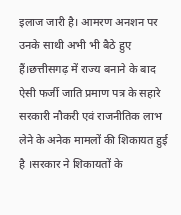इलाज जारी है। आमरण अनशन पर उनके साथी अभी भी बैठे हुए हैं।छत्तीसगढ़ में राज्य बनाने के बाद ऐसी फर्जी जाति प्रमाण पत्र के सहारे सरकारी नौकरी एवं राजनीतिक लाभ लेने के अनेक मामलों की शिकायत हुई है ।सरकार ने शिकायतों के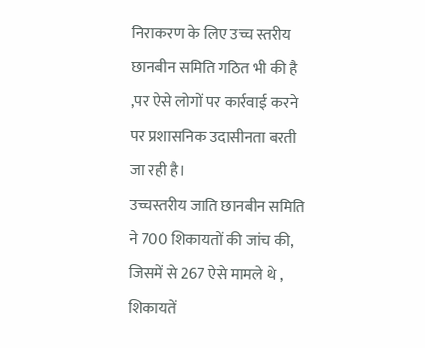निराकरण के लिए उच्च स्तरीय छानबीन समिति गठित भी की है ,पर ऐसे लोगों पर कार्रवाई करने पर प्रशासनिक उदासीनता बरती जा रही है।
उच्चस्तरीय जाति छानबीन समिति ने 700 शिकायतों की जांच की, जिसमें से 267 ऐसे मामले थे , शिकायतें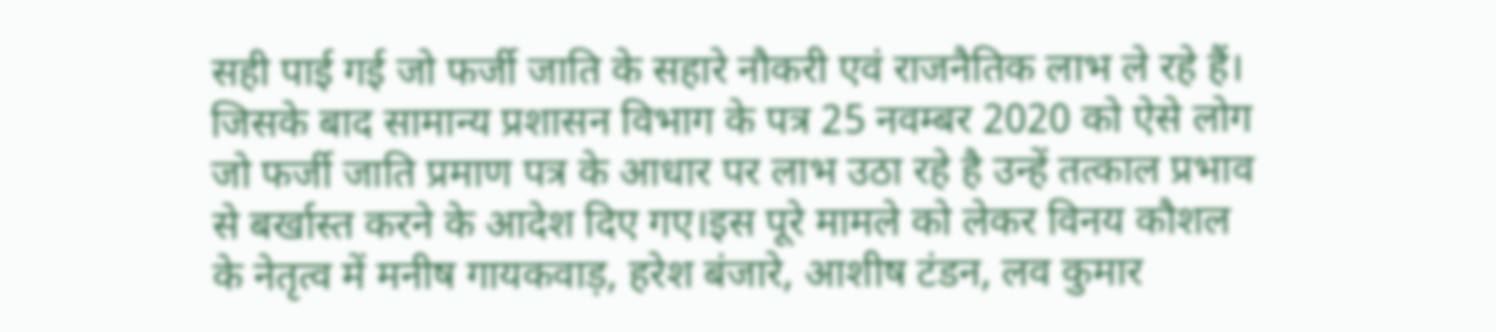सही पाई गई जो फर्जी जाति के सहारे नौकरी एवं राजनैतिक लाभ ले रहे हैं। जिसके बाद सामान्य प्रशासन विभाग के पत्र 25 नवम्बर 2020 को ऐसे लोग जो फर्जी जाति प्रमाण पत्र के आधार पर लाभ उठा रहे है उन्हें तत्काल प्रभाव से बर्खास्त करने के आदेश दिए गए।इस पूरे मामले को लेकर विनय कौशल के नेतृत्व में मनीष गायकवाड़, हरेश बंजारे, आशीष टंडन, लव कुमार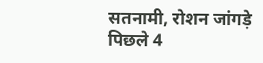सतनामी, रोशन जांगड़े पिछले 4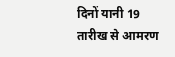दिनों यानी 19 तारीख से आमरण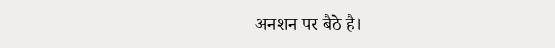अनशन पर बैठे है।